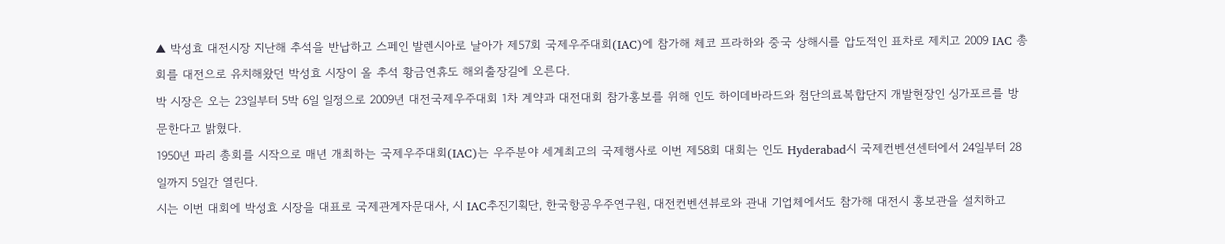▲ 박성효 대전시장 지난해 추석을 반납하고 스페인 발렌시아로 날아가 제57회 국제우주대회(IAC)에 참가해 체코 프라하와 중국 상해시를 압도적인 표차로 제치고 2009 IAC 총회를 대전으로 유치해왔던 박성효 시장이 올 추석 황금연휴도 해외출장길에 오른다.
박 시장은 오는 23일부터 5박 6일 일정으로 2009년 대전국제우주대회 1차 계약과 대전대회 참가홍보를 위해 인도 하이데바라드와 첨단의료복합단지 개발현장인 싱가포르를 방문한다고 밝혔다.
1950년 파리 총회를 시작으로 매년 개최하는 국제우주대회(IAC)는 우주분야 세계최고의 국제행사로 이번 제58회 대회는 인도 Hyderabad시 국제컨벤션센터에서 24일부터 28일까지 5일간 열린다.
시는 이번 대회에 박성효 시장을 대표로 국제관계자문대사, 시 IAC추진기획단, 한국항공우주연구원, 대전컨벤션뷰로와 관내 기업체에서도 참가해 대전시 홍보관을 설치하고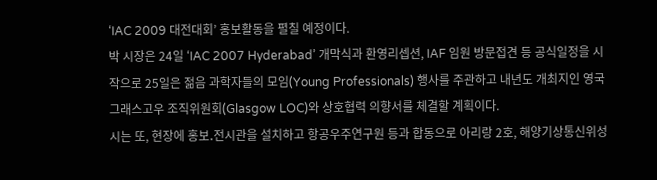‘IAC 2009 대전대회’ 홍보활동을 펼칠 예정이다.
박 시장은 24일 ‘IAC 2007 Hyderabad’ 개막식과 환영리셉션, IAF 임원 방문접견 등 공식일정을 시작으로 25일은 젊음 과학자들의 모임(Young Professionals) 행사를 주관하고 내년도 개최지인 영국 그래스고우 조직위원회(Glasgow LOC)와 상호협력 의향서를 체결할 계획이다.
시는 또, 현장에 홍보․전시관을 설치하고 항공우주연구원 등과 합동으로 아리랑 2호, 해양기상통신위성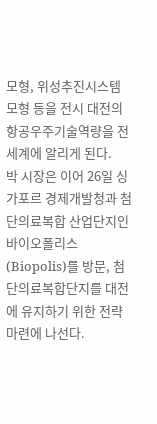모형, 위성추진시스템 모형 등을 전시 대전의 항공우주기술역량을 전세계에 알리게 된다.
박 시장은 이어 26일 싱가포르 경제개발청과 첨단의료복합 산업단지인 바이오폴리스(Biopolis)를 방문, 첨단의료복합단지를 대전에 유지하기 위한 전략 마련에 나선다.